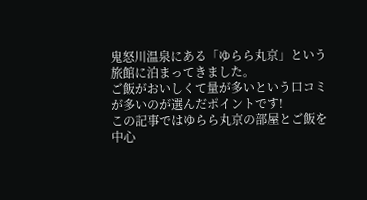鬼怒川温泉にある「ゆらら丸京」という旅館に泊まってきました。
ご飯がおいしくて量が多いという口コミが多いのが選んだポイントです!
この記事ではゆらら丸京の部屋とご飯を中心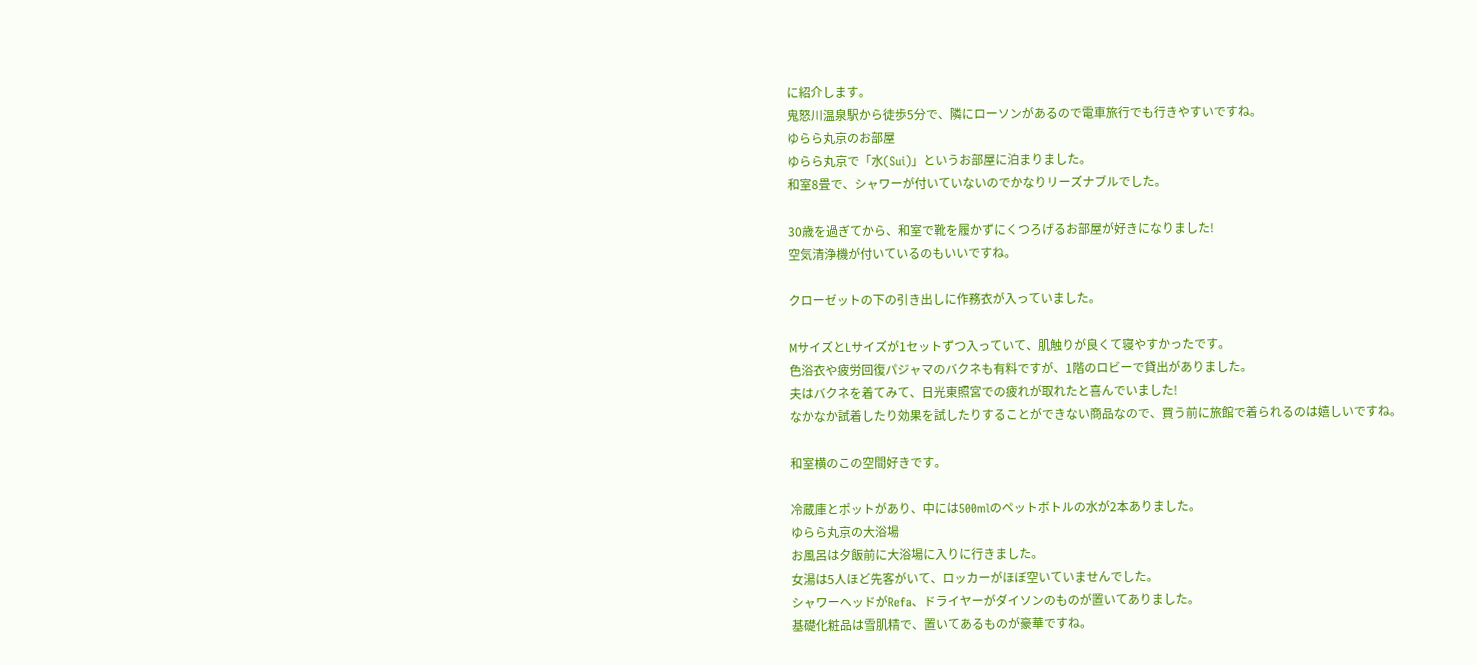に紹介します。
鬼怒川温泉駅から徒歩5分で、隣にローソンがあるので電車旅行でも行きやすいですね。
ゆらら丸京のお部屋
ゆらら丸京で「水(Sui)」というお部屋に泊まりました。
和室8畳で、シャワーが付いていないのでかなりリーズナブルでした。

30歳を過ぎてから、和室で靴を履かずにくつろげるお部屋が好きになりました!
空気清浄機が付いているのもいいですね。

クローゼットの下の引き出しに作務衣が入っていました。

MサイズとLサイズが1セットずつ入っていて、肌触りが良くて寝やすかったです。
色浴衣や疲労回復パジャマのバクネも有料ですが、1階のロビーで貸出がありました。
夫はバクネを着てみて、日光東照宮での疲れが取れたと喜んでいました!
なかなか試着したり効果を試したりすることができない商品なので、買う前に旅館で着られるのは嬉しいですね。

和室横のこの空間好きです。

冷蔵庫とポットがあり、中には500mlのペットボトルの水が2本ありました。
ゆらら丸京の大浴場
お風呂は夕飯前に大浴場に入りに行きました。
女湯は5人ほど先客がいて、ロッカーがほぼ空いていませんでした。
シャワーヘッドがRefa、ドライヤーがダイソンのものが置いてありました。
基礎化粧品は雪肌精で、置いてあるものが豪華ですね。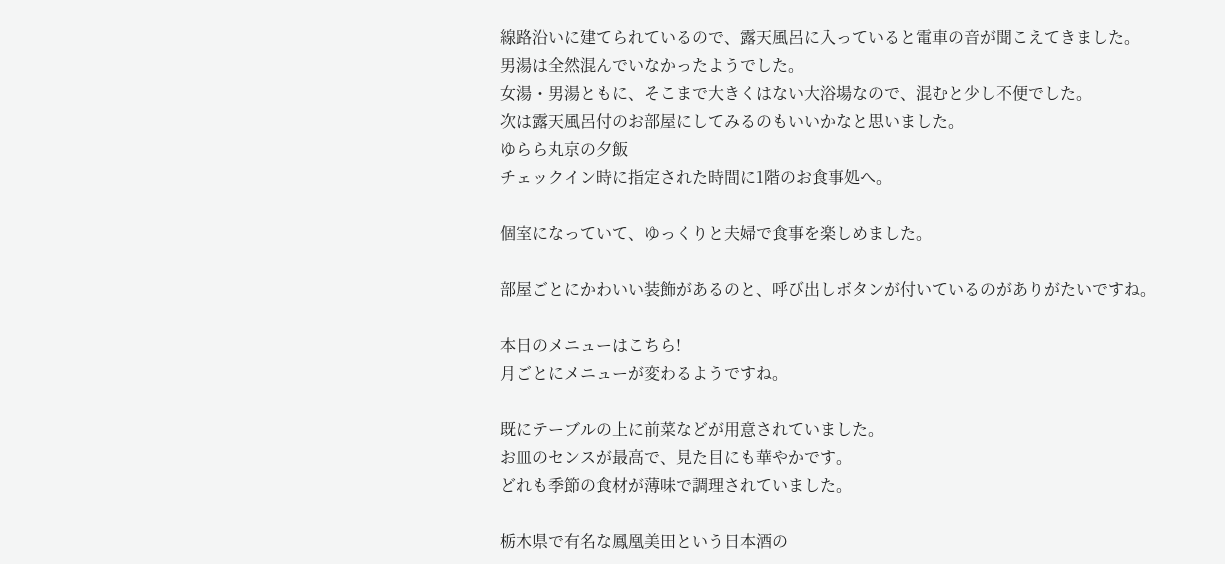線路沿いに建てられているので、露天風呂に入っていると電車の音が聞こえてきました。
男湯は全然混んでいなかったようでした。
女湯・男湯ともに、そこまで大きくはない大浴場なので、混むと少し不便でした。
次は露天風呂付のお部屋にしてみるのもいいかなと思いました。
ゆらら丸京の夕飯
チェックイン時に指定された時間に1階のお食事処へ。

個室になっていて、ゆっくりと夫婦で食事を楽しめました。

部屋ごとにかわいい装飾があるのと、呼び出しボタンが付いているのがありがたいですね。

本日のメニューはこちら!
月ごとにメニューが変わるようですね。

既にテーブルの上に前菜などが用意されていました。
お皿のセンスが最高で、見た目にも華やかです。
どれも季節の食材が薄味で調理されていました。

栃木県で有名な鳳凰美田という日本酒の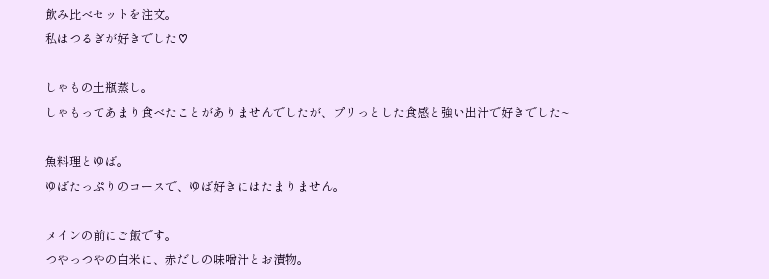飲み比べセットを注文。
私はつるぎが好きでした♡

しゃもの土瓶蒸し。
しゃもってあまり食べたことがありませんでしたが、プリっとした食感と強い出汁で好きでした~

魚料理とゆば。
ゆばたっぷりのコースで、ゆば好きにはたまりません。

メインの前にご飯です。
つやっつやの白米に、赤だしの味噌汁とお漬物。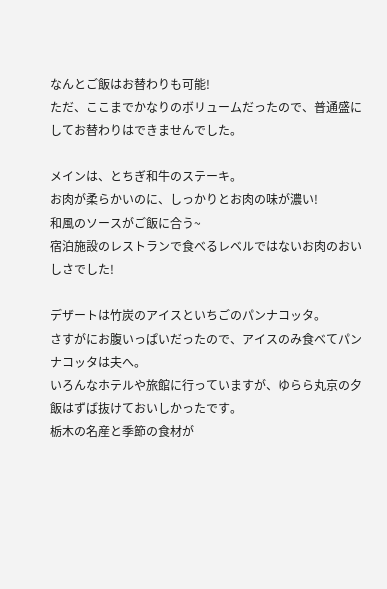なんとご飯はお替わりも可能!
ただ、ここまでかなりのボリュームだったので、普通盛にしてお替わりはできませんでした。

メインは、とちぎ和牛のステーキ。
お肉が柔らかいのに、しっかりとお肉の味が濃い!
和風のソースがご飯に合う~
宿泊施設のレストランで食べるレベルではないお肉のおいしさでした!

デザートは竹炭のアイスといちごのパンナコッタ。
さすがにお腹いっぱいだったので、アイスのみ食べてパンナコッタは夫へ。
いろんなホテルや旅館に行っていますが、ゆらら丸京の夕飯はずば抜けておいしかったです。
栃木の名産と季節の食材が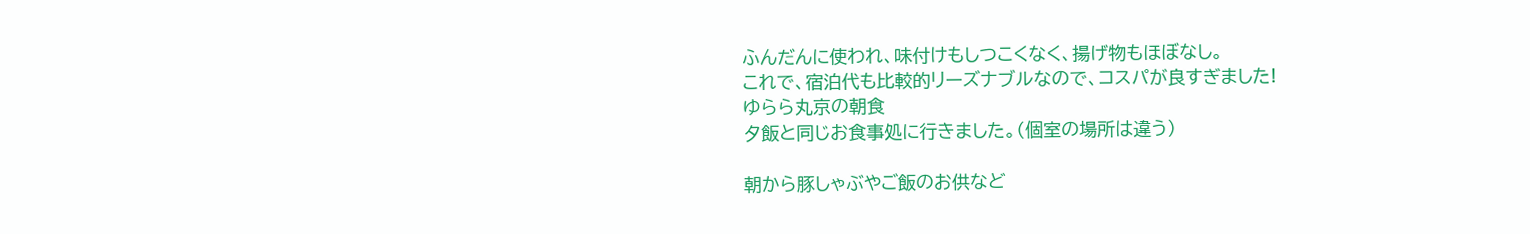ふんだんに使われ、味付けもしつこくなく、揚げ物もほぼなし。
これで、宿泊代も比較的リーズナブルなので、コスパが良すぎました!
ゆらら丸京の朝食
夕飯と同じお食事処に行きました。(個室の場所は違う)

朝から豚しゃぶやご飯のお供など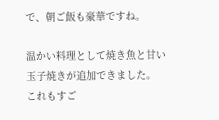で、朝ご飯も豪華ですね。

温かい料理として焼き魚と甘い玉子焼きが追加できました。
これもすご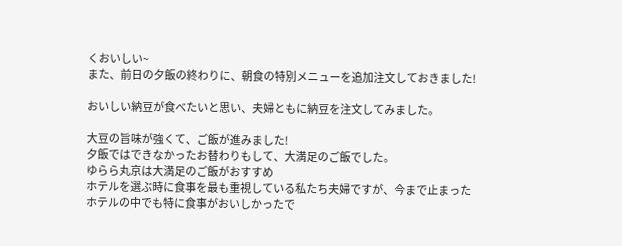くおいしい~
また、前日の夕飯の終わりに、朝食の特別メニューを追加注文しておきました!

おいしい納豆が食べたいと思い、夫婦ともに納豆を注文してみました。

大豆の旨味が強くて、ご飯が進みました!
夕飯ではできなかったお替わりもして、大満足のご飯でした。
ゆらら丸京は大満足のご飯がおすすめ
ホテルを選ぶ時に食事を最も重視している私たち夫婦ですが、今まで止まったホテルの中でも特に食事がおいしかったで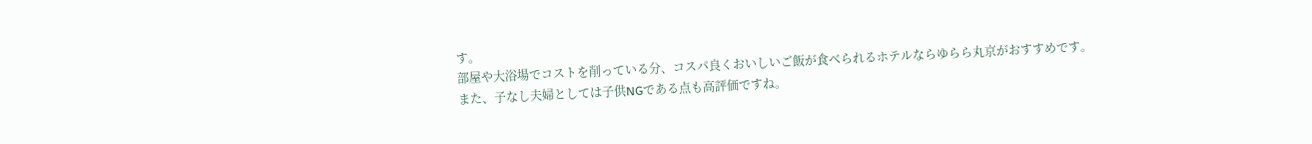す。
部屋や大浴場でコストを削っている分、コスパ良くおいしいご飯が食べられるホテルならゆらら丸京がおすすめです。
また、子なし夫婦としては子供NGである点も高評価ですね。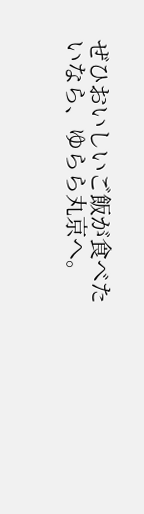ぜひおいしいご飯が食べたいなら、ゆらら丸京へ。